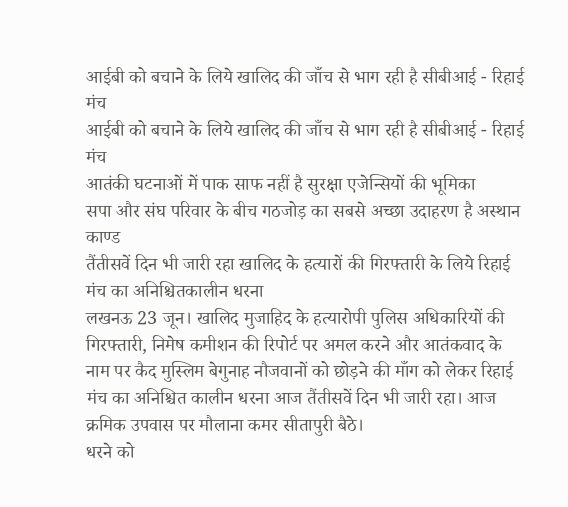आईबी को बचाने के लिये खालिद की जाँच से भाग रही है सीबीआई - रिहाई मंच
आईबी को बचाने के लिये खालिद की जाँच से भाग रही है सीबीआई - रिहाई मंच
आतंकी घटनाओं में पाक साफ नहीं है सुरक्षा एजेन्सियों की भूमिका
सपा और संघ परिवार के बीच गठजोड़ का सबसे अच्छा उदाहरण है अस्थान काण्ड
तैंतीसवें दिन भी जारी रहा खालिद के हत्यारों की गिरफ्तारी के लिये रिहाई मंच का अनिश्चितकालीन धरना
लखनऊ 23 जून। खालिद मुजाहिद के हत्यारोपी पुलिस अधिकारियों की गिरफ्तारी, निमेष कमीशन की रिपोर्ट पर अमल करने और आतंकवाद के नाम पर कैद मुस्लिम बेगुनाह नौजवानों को छोड़ने की माँग को लेकर रिहाई मंच का अनिश्चित कालीन धरना आज तैंतीसवें दिन भी जारी रहा। आज क्रमिक उपवास पर मौलाना कमर सीतापुरी बैठे।
धरने को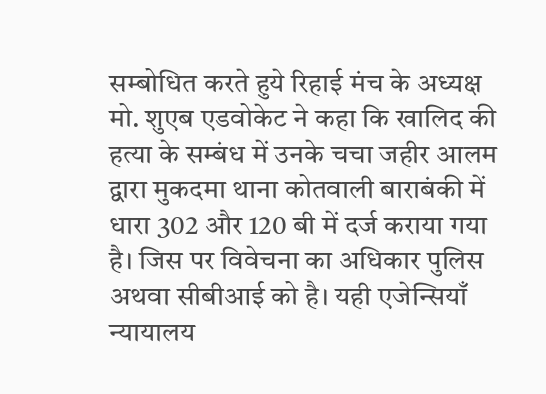सम्बोधित करते हुये रिहाई मंच के अध्यक्ष मो. शुएब एडवोकेट ने कहा कि खालिद की हत्या के सम्बंध में उनके चचा जहीर आलम द्वारा मुकदमा थाना कोतवाली बाराबंकी में धारा 302 और 120 बी में दर्ज कराया गया है। जिस पर विवेचना का अधिकार पुलिस अथवा सीबीआई को है। यही एजेन्सियाँ न्यायालय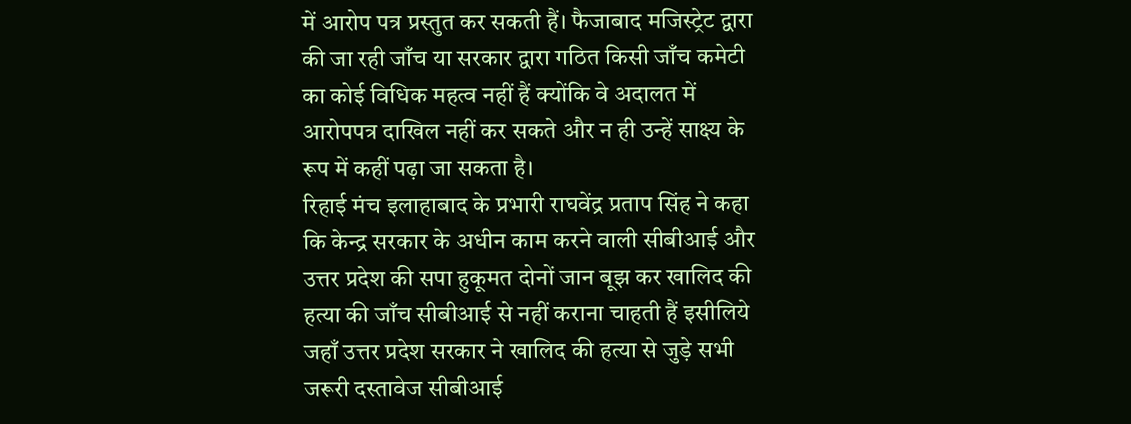में आरोप पत्र प्रस्तुत कर सकती हैं। फैजाबाद मजिस्ट्रेट द्वारा की जा रही जाँच या सरकार द्वारा गठित किसी जाँच कमेटी का कोई विधिक महत्व नहीं हैं क्योंकि वे अदालत में आरोपपत्र दाखिल नहीं कर सकते और न ही उन्हें साक्ष्य के रूप में कहीं पढ़ा जा सकता है।
रिहाई मंच इलाहाबाद के प्रभारी राघवेंद्र प्रताप सिंह ने कहा कि केन्द्र सरकार के अधीन काम करने वाली सीबीआई और उत्तर प्रदेश की सपा हुकूमत दोनों जान बूझ कर खालिद की हत्या की जाँच सीबीआई से नहीं कराना चाहती हैं इसीलिये जहाँ उत्तर प्रदेश सरकार ने खालिद की हत्या से जुड़े सभी जरूरी दस्तावेज सीबीआई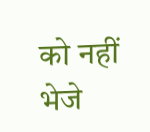को नहीं भेजे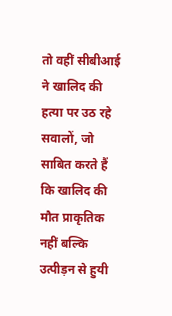तो वहीं सीबीआई ने खालिद की हत्या पर उठ रहे सवालों, जो साबित करते हैं कि खालिद की मौत प्राकृतिक नहीं बल्कि उत्पीड़न से हुयी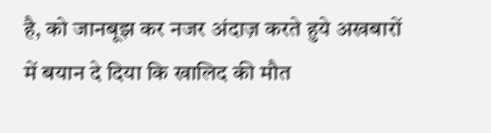है, को जानबूझ कर नजर अंदाज़ करते हुये अखबारों में बयान दे दिया कि खालिद की मौत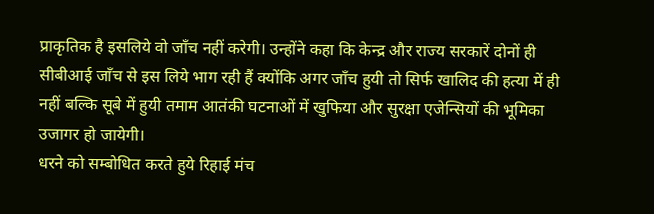प्राकृतिक है इसलिये वो जाँच नहीं करेगी। उन्होंने कहा कि केन्द्र और राज्य सरकारें दोनों ही सीबीआई जाँच से इस लिये भाग रही हैं क्योंकि अगर जाँच हुयी तो सिर्फ खालिद की हत्या में ही नहीं बल्कि सूबे में हुयी तमाम आतंकी घटनाओं में खुफिया और सुरक्षा एजेन्सियों की भूमिका उजागर हो जायेगी।
धरने को सम्बोधित करते हुये रिहाई मंच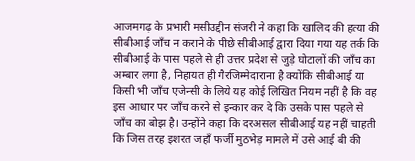आजमगढ़ के प्रभारी मसीउद्दीन संजरी ने कहा कि खालिद की हत्या की सीबीआई जाँच न कराने के पीछे सीबीआई द्वारा दिया गया यह तर्क कि सीबीआई के पास पहले से ही उत्तर प्रदेश से जुड़े घोटालों की जाँच का अम्बार लगा है, निहायत ही गैरजिम्मेदाराना है क्योंकि सीबीआई या किसी भी जाँच एजेन्सी के लिये यह कोई लिखित नियम नहीं है कि वह इस आधार पर जाँच करने से इन्कार कर दे कि उसके पास पहले से जाँच का बोझ है। उन्होंने कहा कि दरअसल सीबीआई यह नहीं चाहती कि जिस तरह इशरत जहाँ फर्जी मुठभेड़ मामले में उसे आई बी की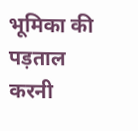भूमिका की पड़ताल करनी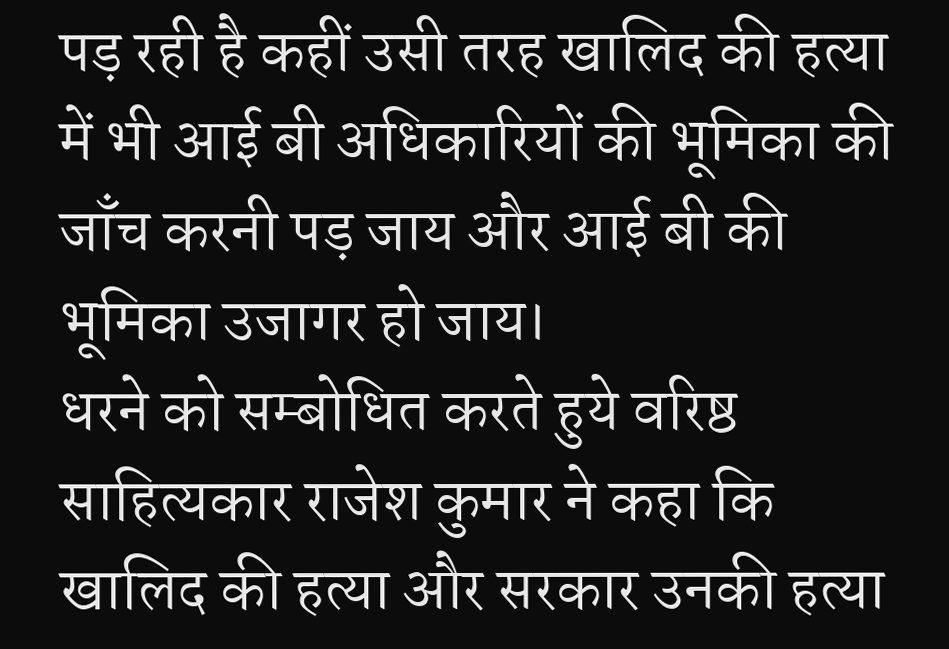पड़ रही है कहीं उसी तरह खालिद की हत्या में भी आई बी अधिकारियों की भूमिका की जाँच करनी पड़ जाय और आई बी की भूमिका उजागर हो जाय।
धरने को सम्बोधित करते हुये वरिष्ठ साहित्यकार राजेश कुमार ने कहा कि खालिद की हत्या और सरकार उनकी हत्या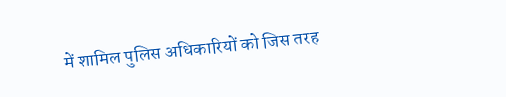में शामिल पुलिस अधिकारियों को जिस तरह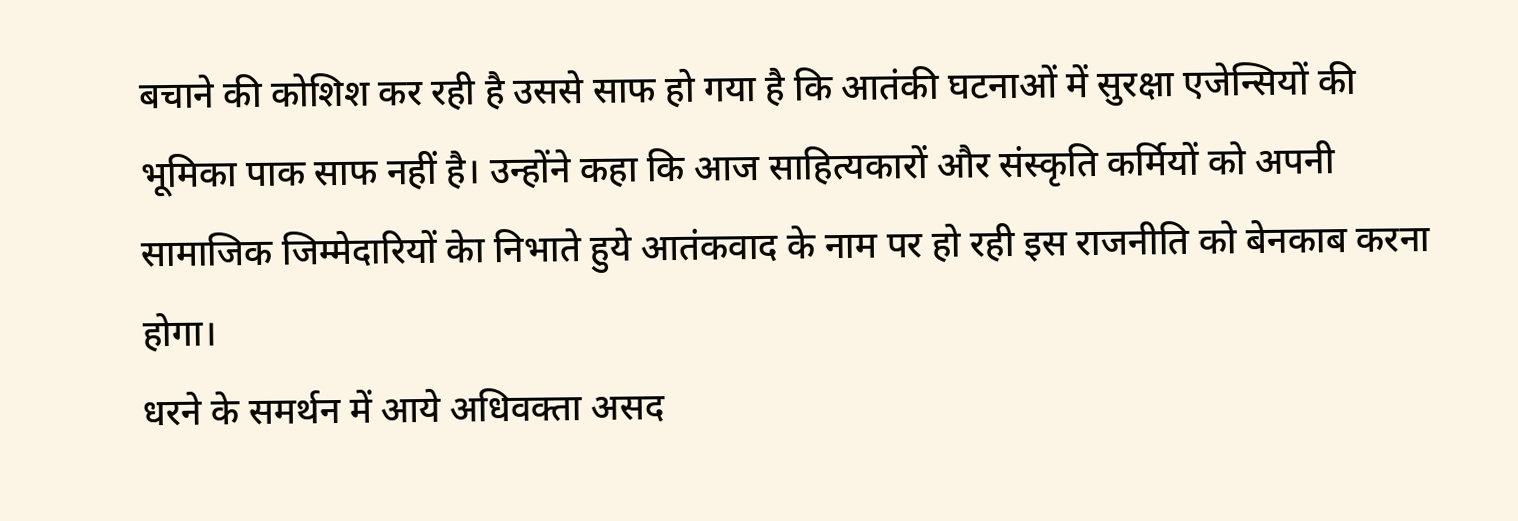बचाने की कोशिश कर रही है उससे साफ हो गया है कि आतंकी घटनाओं में सुरक्षा एजेन्सियों की भूमिका पाक साफ नहीं है। उन्होंने कहा कि आज साहित्यकारों और संस्कृति कर्मियों को अपनी सामाजिक जिम्मेदारियों केा निभाते हुये आतंकवाद के नाम पर हो रही इस राजनीति को बेनकाब करना होगा।
धरने के समर्थन में आये अधिवक्ता असद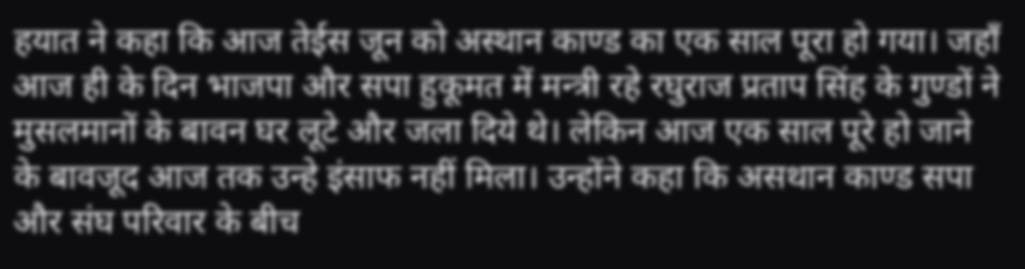हयात ने कहा कि आज तेईस जून को अस्थान काण्ड का एक साल पूरा हो गया। जहाँ आज ही के दिन भाजपा और सपा हुकूमत में मन्त्री रहे रघुराज प्रताप सिंह के गुण्डों ने मुसलमानों के बावन घर लूटे और जला दिये थे। लेकिन आज एक साल पूरे हो जाने के बावजूद आज तक उन्हे इंसाफ नहीं मिला। उन्होंने कहा कि असथान काण्ड सपा और संघ परिवार के बीच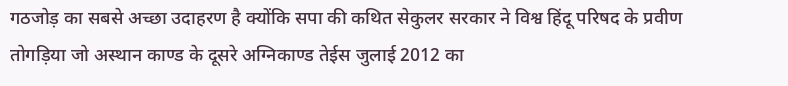गठजोड़ का सबसे अच्छा उदाहरण है क्योंकि सपा की कथित सेकुलर सरकार ने विश्व हिंदू परिषद के प्रवीण तोगड़िया जो अस्थान काण्ड के दूसरे अग्निकाण्ड तेईस जुलाई 2012 का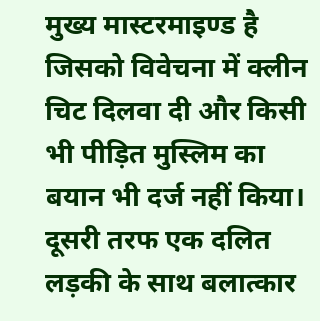मुख्य मास्टरमाइण्ड है जिसको विवेचना में क्लीन चिट दिलवा दी और किसी भी पीड़ित मुस्लिम का बयान भी दर्ज नहीं किया। दूसरी तरफ एक दलित लड़की के साथ बलात्कार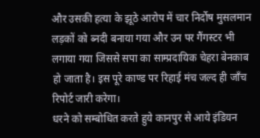और उसकी हत्या के झूठे आरोप में चार निर्दोष मुसलमान लड़कों को ब्नदी बनाया गया और उन पर गैंगस्टर भी लगाया गया जिससे सपा का साम्प्रदायिक चेहरा बेनकाब हो जाता है। इस पूरे काण्ड पर रिहाई मंच जल्द ही जाँच रिपोर्ट जारी करेगा।
धरने को सम्बोधित करते हुये कानपुर से आये इंडियन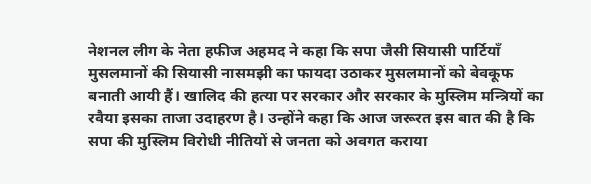नेशनल लीग के नेता हफीज अहमद ने कहा कि सपा जैसी सियासी पार्टियाँ मुसलमानों की सियासी नासमझी का फायदा उठाकर मुसलमानों को बेवकूफ बनाती आयी हैं। खालिद की हत्या पर सरकार और सरकार के मुस्लिम मन्त्रियों का रवैया इसका ताजा उदाहरण है। उन्होंने कहा कि आज जरूरत इस बात की है कि सपा की मुस्लिम विरोधी नीतियों से जनता को अवगत कराया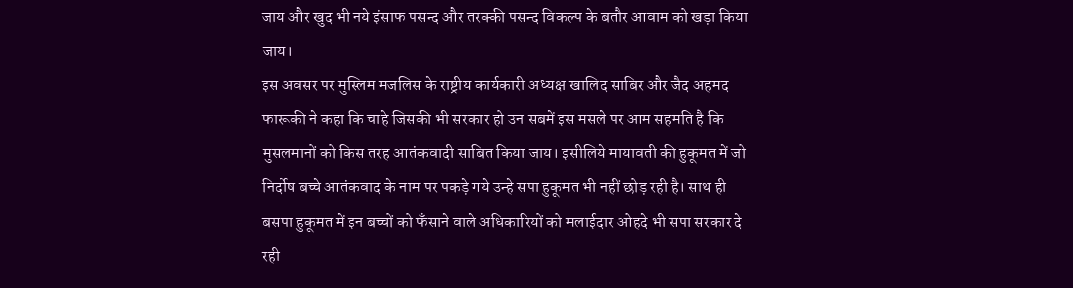जाय और खुद भी नये इंसाफ पसन्द और तरक्की पसन्द विकल्प के बतौर आवाम को खड़ा किया जाय।
इस अवसर पर मुस्लिम मजलिस के राष्ट्रीय कार्यकारी अध्यक्ष खालिद साबिर और जैद अहमद फारूकी ने कहा कि चाहे जिसकी भी सरकार हो उन सबमें इस मसले पर आम सहमति है कि मुसलमानों को किस तरह आतंकवादी साबित किया जाय। इसीलिये मायावती की हुकूमत में जो निर्दोष बच्चे आतंकवाद के नाम पर पकड़े गये उन्हे सपा हुकूमत भी नहीं छोड़ रही है। साथ ही बसपा हुकूमत में इन बच्चों को फँसाने वाले अधिकारियों को मलाईदार ओहदे भी सपा सरकार दे रही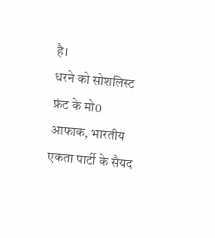है।
धरने को सोशलिस्ट फ्रंट के मो0 आफाक, भारतीय एकता पार्टी के सैयद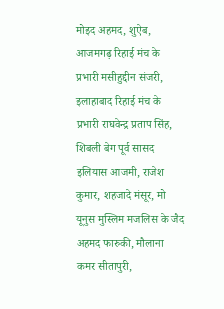मोइद अहमद, शुऐब, आजमगढ़ रिहाई मंच के प्रभारी मसीहुद्दीन संजरी, इलाहाबाद रिहाई मंच के प्रभारी राघवेन्द्र प्रताप सिंह, शिबली बेग पूर्व सासद इलियास आजमी, राजेश कुमार, शहजादे मंसूर, मो यूनुस मुस्लिम मजलिस के जैद अहमद फारुकी, मौलाना कमर सीतापुरी,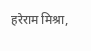हरेराम मिश्रा,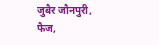जुबैर जौनपुरी, फैज,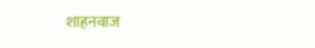शाहनवाज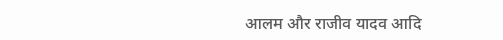आलम और राजीव यादव आदि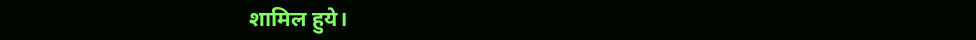शामिल हुये।